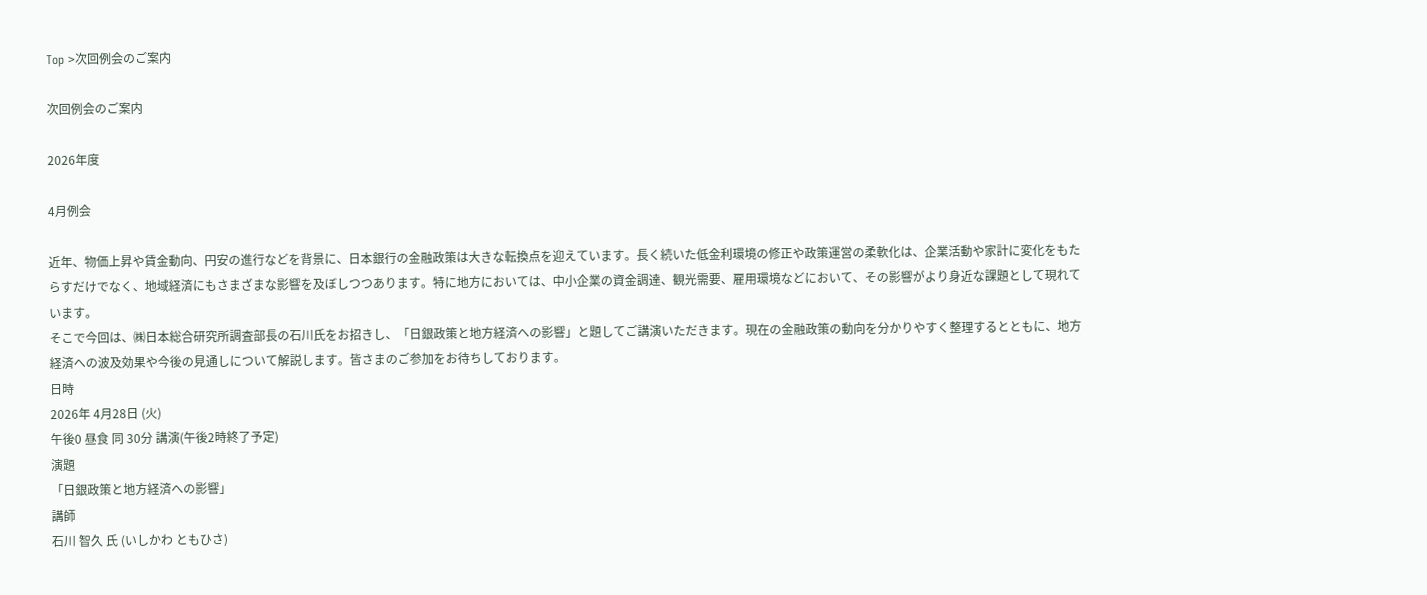Top >次回例会のご案内

次回例会のご案内

2026年度

4月例会

近年、物価上昇や賃金動向、円安の進行などを背景に、日本銀行の金融政策は大きな転換点を迎えています。長く続いた低金利環境の修正や政策運営の柔軟化は、企業活動や家計に変化をもたらすだけでなく、地域経済にもさまざまな影響を及ぼしつつあります。特に地方においては、中小企業の資金調達、観光需要、雇用環境などにおいて、その影響がより身近な課題として現れています。
そこで今回は、㈱日本総合研究所調査部長の石川氏をお招きし、「日銀政策と地方経済への影響」と題してご講演いただきます。現在の金融政策の動向を分かりやすく整理するとともに、地方経済への波及効果や今後の見通しについて解説します。皆さまのご参加をお待ちしております。
日時
2026年 4月28日 (火)
午後0 昼食 同 30分 講演(午後2時終了予定)
演題
「日銀政策と地方経済への影響」
講師
石川 智久 氏 (いしかわ ともひさ)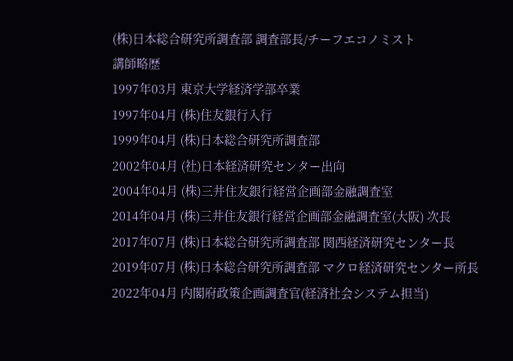(株)日本総合研究所調査部 調査部長/チーフエコノミスト
講師略歴
1997年03月 東京大学経済学部卒業
1997年04月 (株)住友銀行入行
1999年04月 (株)日本総合研究所調査部
2002年04月 (社)日本経済研究センター出向
2004年04月 (株)三井住友銀行経営企画部金融調査室
2014年04月 (株)三井住友銀行経営企画部金融調査室(大阪) 次長
2017年07月 (株)日本総合研究所調査部 関西経済研究センター長
2019年07月 (株)日本総合研究所調査部 マクロ経済研究センター所長
2022年04月 内閣府政策企画調査官(経済社会システム担当)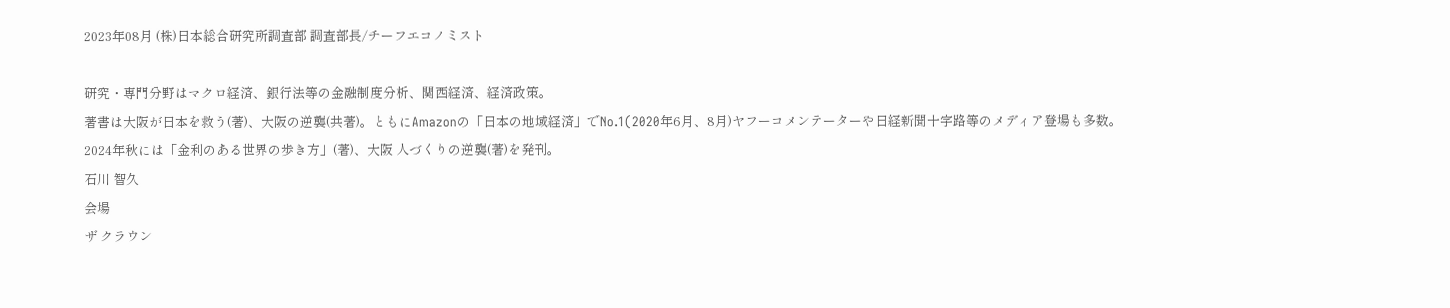2023年08月 (株)日本総合研究所調査部 調査部長/チーフエコノミスト

研究・専門分野はマクロ経済、銀行法等の金融制度分析、関西経済、経済政策。
著書は大阪が日本を救う(著)、大阪の逆襲(共著)。ともにAmazonの「日本の地域経済」でNo.1(2020年6月、8月)ヤフーコメンテーターや日経新聞十字路等のメディア登場も多数。2024年秋には「金利のある世界の歩き方」(著)、大阪 人づくりの逆襲(著)を発刊。
石川 智久
会場
ザ クラウン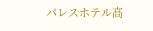パレスホテル高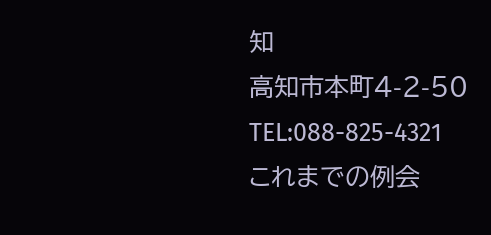知
高知市本町4-2-50
TEL:088-825-4321
これまでの例会